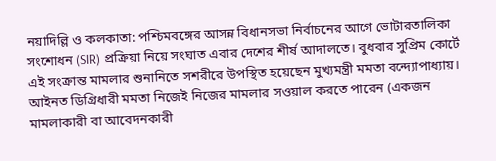নয়াদিল্লি ও কলকাতা: পশ্চিমবঙ্গের আসন্ন বিধানসভা নির্বাচনের আগে ভোটারতালিকা সংশোধন (SIR) প্রক্রিয়া নিয়ে সংঘাত এবার দেশের শীর্ষ আদালতে। বুধবার সুপ্রিম কোর্টে এই সংক্রান্ত মামলার শুনানিতে সশরীরে উপস্থিত হয়েছেন মুখ্যমন্ত্রী মমতা বন্দ্যোপাধ্যায়। আইনত ডিগ্রিধারী মমতা নিজেই নিজের মামলার সওয়াল করতে পারেন (একজন মামলাকারী বা আবেদনকারী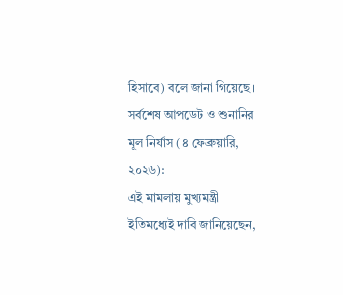হিসাবে) বলে জানা গিয়েছে।
সর্বশেষ আপডেট ও শুনানির মূল নির্যাস (৪ ফেব্রুয়ারি, ২০২৬):
এই মামলায় মুখ্যমন্ত্রী ইতিমধ্যেই দাবি জানিয়েছেন,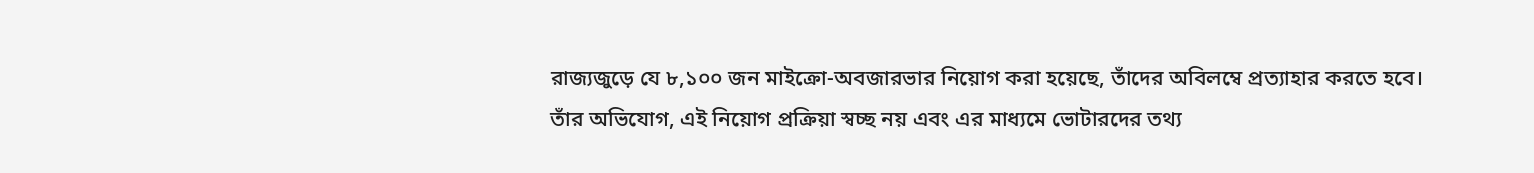রাজ্যজুড়ে যে ৮,১০০ জন মাইক্রো-অবজারভার নিয়োগ করা হয়েছে, তাঁদের অবিলম্বে প্রত্যাহার করতে হবে। তাঁর অভিযোগ, এই নিয়োগ প্রক্রিয়া স্বচ্ছ নয় এবং এর মাধ্যমে ভোটারদের তথ্য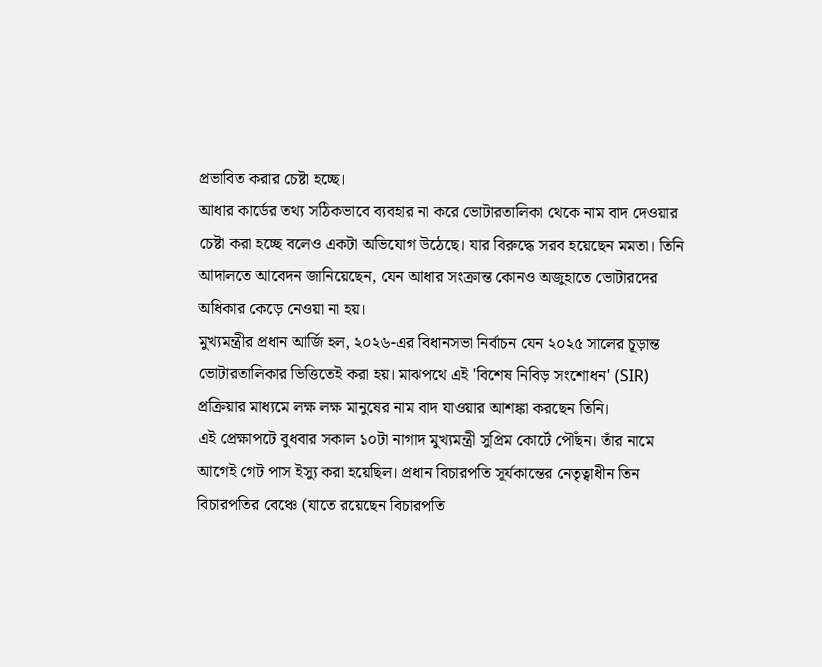প্রভাবিত করার চেষ্টা হচ্ছে।
আধার কার্ডের তথ্য সঠিকভাবে ব্যবহার না করে ভোটারতালিকা থেকে নাম বাদ দেওয়ার চেষ্টা করা হচ্ছে বলেও একটা অভিযোগ উঠেছে। যার বিরুদ্ধে সরব হয়েছেন মমতা। তিনি আদালতে আবেদন জানিয়েছেন, যেন আধার সংক্রান্ত কোনও অজুহাতে ভোটারদের অধিকার কেড়ে নেওয়া না হয়।
মুখ্যমন্ত্রীর প্রধান আর্জি হল, ২০২৬-এর বিধানসভা নির্বাচন যেন ২০২৫ সালের চূড়ান্ত ভোটারতালিকার ভিত্তিতেই করা হয়। মাঝপথে এই 'বিশেষ নিবিড় সংশোধন' (SIR) প্রক্রিয়ার মাধ্যমে লক্ষ লক্ষ মানুষের নাম বাদ যাওয়ার আশঙ্কা করছেন তিনি।
এই প্রেক্ষাপটে বুধবার সকাল ১০টা নাগাদ মুখ্যমন্ত্রী সুপ্রিম কোর্টে পৌঁছন। তাঁর নামে আগেই গেট পাস ইস্যু করা হয়েছিল। প্রধান বিচারপতি সূর্যকান্তের নেতৃত্বাধীন তিন বিচারপতির বেঞ্চে (যাতে রয়েছেন বিচারপতি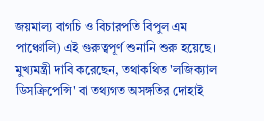জয়মাল্য বাগচি ও বিচারপতি বিপুল এম পাঞ্চোলি) এই গুরুত্বপূর্ণ শুনানি শুরু হয়েছে।
মুখ্যমন্ত্রী দাবি করেছেন, তথাকথিত 'লজিক্যাল ডিসক্রিপেন্সি' বা তথ্যগত অসঙ্গতির দোহাই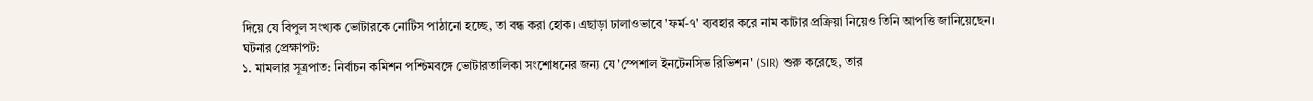দিয়ে যে বিপুল সংখ্যক ভোটারকে নোটিস পাঠানো হচ্ছে, তা বন্ধ করা হোক। এছাড়া ঢালাওভাবে 'ফর্ম-৭' ব্যবহার করে নাম কাটার প্রক্রিয়া নিয়েও তিনি আপত্তি জানিয়েছেন।
ঘটনার প্রেক্ষাপট:
১. মামলার সূত্রপাত: নির্বাচন কমিশন পশ্চিমবঙ্গে ভোটারতালিকা সংশোধনের জন্য যে 'স্পেশাল ইনটেনসিভ রিভিশন' (SIR) শুরু করেছে, তার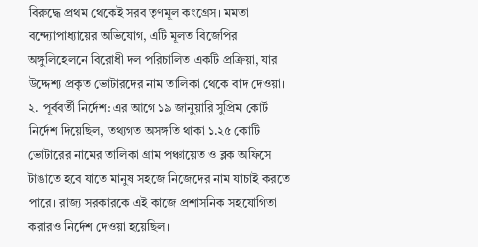বিরুদ্ধে প্রথম থেকেই সরব তৃণমূল কংগ্রেস। মমতা বন্দ্যোপাধ্যায়ের অভিযোগ, এটি মূলত বিজেপির অঙ্গুলিহেলনে বিরোধী দল পরিচালিত একটি প্রক্রিয়া, যার উদ্দেশ্য প্রকৃত ভোটারদের নাম তালিকা থেকে বাদ দেওয়া।
২. পূর্ববর্তী নির্দেশ: এর আগে ১৯ জানুয়ারি সুপ্রিম কোর্ট নির্দেশ দিয়েছিল, তথ্যগত অসঙ্গতি থাকা ১.২৫ কোটি ভোটারের নামের তালিকা গ্রাম পঞ্চায়েত ও ব্লক অফিসে টাঙাতে হবে যাতে মানুষ সহজে নিজেদের নাম যাচাই করতে পারে। রাজ্য সরকারকে এই কাজে প্রশাসনিক সহযোগিতা করারও নির্দেশ দেওয়া হয়েছিল।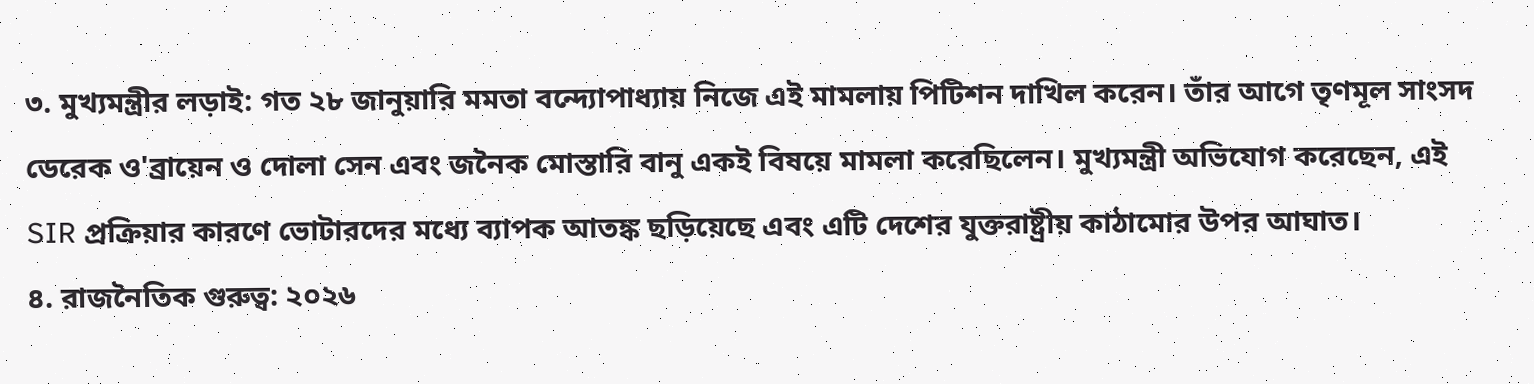৩. মুখ্যমন্ত্রীর লড়াই: গত ২৮ জানুয়ারি মমতা বন্দ্যোপাধ্যায় নিজে এই মামলায় পিটিশন দাখিল করেন। তাঁর আগে তৃণমূল সাংসদ ডেরেক ও'ব্রায়েন ও দোলা সেন এবং জনৈক মোস্তারি বানু একই বিষয়ে মামলা করেছিলেন। মুখ্যমন্ত্রী অভিযোগ করেছেন, এই SIR প্রক্রিয়ার কারণে ভোটারদের মধ্যে ব্যাপক আতঙ্ক ছড়িয়েছে এবং এটি দেশের যুক্তরাষ্ট্রীয় কাঠামোর উপর আঘাত।
৪. রাজনৈতিক গুরুত্ব: ২০২৬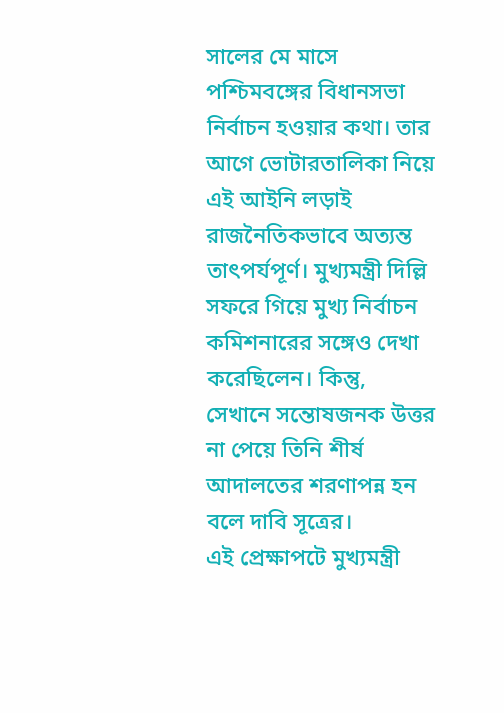সালের মে মাসে পশ্চিমবঙ্গের বিধানসভা নির্বাচন হওয়ার কথা। তার আগে ভোটারতালিকা নিয়ে এই আইনি লড়াই রাজনৈতিকভাবে অত্যন্ত তাৎপর্যপূর্ণ। মুখ্যমন্ত্রী দিল্লি সফরে গিয়ে মুখ্য নির্বাচন কমিশনারের সঙ্গেও দেখা করেছিলেন। কিন্তু, সেখানে সন্তোষজনক উত্তর না পেয়ে তিনি শীর্ষ আদালতের শরণাপন্ন হন বলে দাবি সূত্রের।
এই প্রেক্ষাপটে মুখ্যমন্ত্রী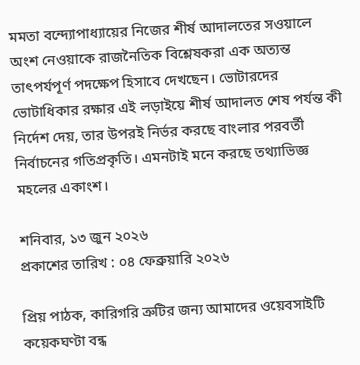মমতা বন্দ্যোপাধ্যায়ের নিজের শীর্ষ আদালতের সওয়ালে অংশ নেওয়াকে রাজনৈতিক বিশ্লেষকরা এক অত্যন্ত তাৎপর্যপূর্ণ পদক্ষেপ হিসাবে দেখছেন। ভোটারদের ভোটাধিকার রক্ষার এই লড়াইয়ে শীর্ষ আদালত শেষ পর্যন্ত কী নির্দেশ দেয়, তার উপরই নির্ভর করছে বাংলার পরবর্তী নির্বাচনের গতিপ্রকৃতি। এমনটাই মনে করছে তথ্যাভিজ্ঞ মহলের একাংশ।

শনিবার, ১৩ জুন ২০২৬
প্রকাশের তারিখ : ০৪ ফেব্রুয়ারি ২০২৬

প্রিয় পাঠক, কারিগরি ত্রুটির জন্য আমাদের ওয়েবসাইটি কয়েকঘণ্টা বন্ধ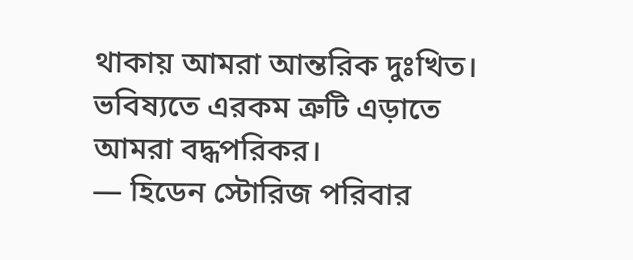থাকায় আমরা আন্তরিক দুঃখিত। ভবিষ্যতে এরকম ত্রুটি এড়াতে আমরা বদ্ধপরিকর।
— হিডেন স্টোরিজ পরিবার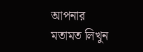আপনার মতামত লিখুন